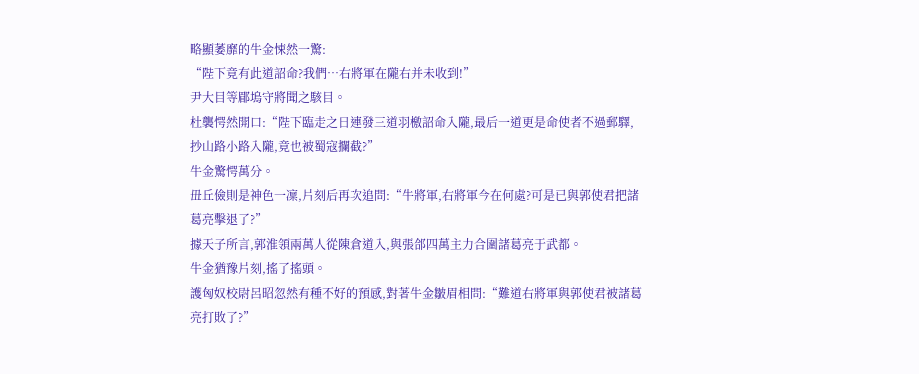略顯萎靡的牛金悚然一驚:
“陛下竟有此道詔命?我們…右將軍在隴右并未收到!”
尹大目等郿塢守將聞之駭目。
杜襲愕然開口:“陛下臨走之日連發三道羽檄詔命入隴,最后一道更是命使者不過郵驛,抄山路小路入隴,竟也被蜀寇攔截?”
牛金驚愕萬分。
毌丘儉則是神色一凜,片刻后再次追問:“牛將軍,右將軍今在何處?可是已與郭使君把諸葛亮擊退了?”
據天子所言,郭淮領兩萬人從陳倉道入,與張郃四萬主力合圍諸葛亮于武都。
牛金猶豫片刻,搖了搖頭。
護匈奴校尉呂昭忽然有種不好的預感,對著牛金皺眉相問:“難道右將軍與郭使君被諸葛亮打敗了?”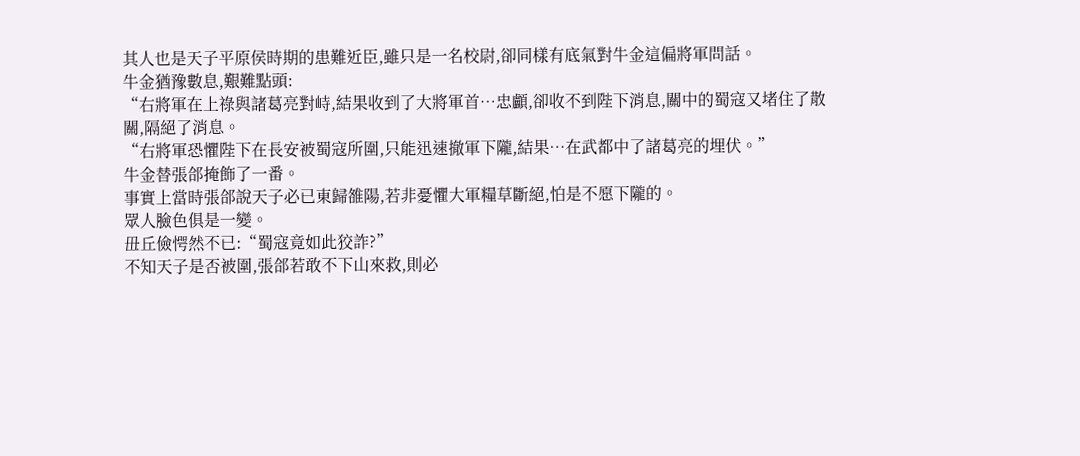其人也是天子平原侯時期的患難近臣,雖只是一名校尉,卻同樣有底氣對牛金這偏將軍問話。
牛金猶豫數息,艱難點頭:
“右將軍在上祿與諸葛亮對峙,結果收到了大將軍首…忠顱,卻收不到陛下消息,關中的蜀寇又堵住了散關,隔絕了消息。
“右將軍恐懼陛下在長安被蜀寇所圍,只能迅速撤軍下隴,結果…在武都中了諸葛亮的埋伏。”
牛金替張郃掩飾了一番。
事實上當時張郃說天子必已東歸雒陽,若非憂懼大軍糧草斷絕,怕是不愿下隴的。
眾人臉色俱是一變。
毌丘儉愕然不已:“蜀寇竟如此狡詐?”
不知天子是否被圍,張郃若敢不下山來救,則必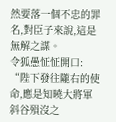然要落一個不忠的罪名,對臣子來說,這是無解之謀。
令狐愚怔怔開口:
“陛下發往隴右的使命,應是知曉大將軍斜谷殞沒之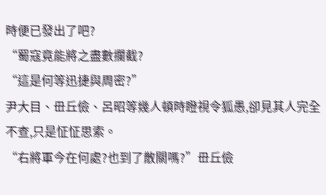時便已發出了吧?
“蜀寇竟能將之盡數攔截?
“這是何等迅捷與周密?”
尹大目、毌丘儉、呂昭等幾人頓時瞪視令狐愚,卻見其人完全不查,只是怔怔思索。
“右將軍今在何處?也到了散關嗎?”毌丘儉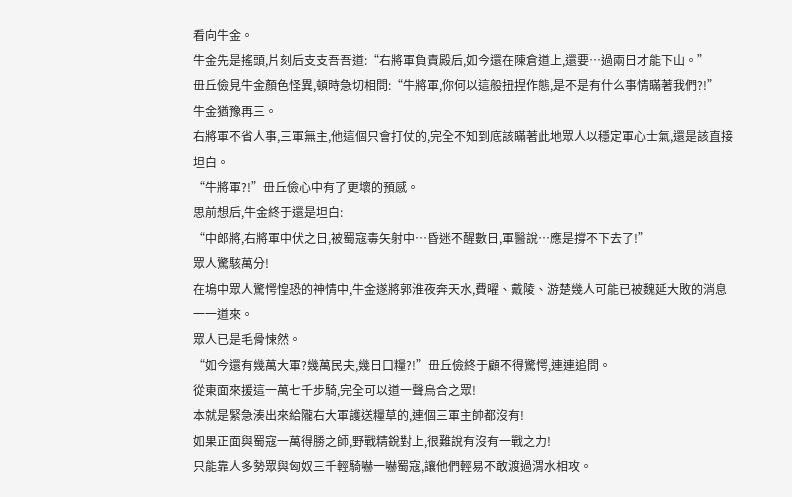看向牛金。
牛金先是搖頭,片刻后支支吾吾道:“右將軍負責殿后,如今還在陳倉道上,還要…過兩日才能下山。”
毌丘儉見牛金顏色怪異,頓時急切相問:“牛將軍,你何以這般扭捏作態,是不是有什么事情瞞著我們?!”
牛金猶豫再三。
右將軍不省人事,三軍無主,他這個只會打仗的,完全不知到底該瞞著此地眾人以穩定軍心士氣,還是該直接坦白。
“牛將軍?!”毌丘儉心中有了更壞的預感。
思前想后,牛金終于還是坦白:
“中郎將,右將軍中伏之日,被蜀寇毒矢射中…昏迷不醒數日,軍醫說…應是撐不下去了!”
眾人驚駭萬分!
在塢中眾人驚愕惶恐的神情中,牛金遂將郭淮夜奔天水,費曜、戴陵、游楚幾人可能已被魏延大敗的消息一一道來。
眾人已是毛骨悚然。
“如今還有幾萬大軍?幾萬民夫,幾日口糧?!”毌丘儉終于顧不得驚愕,連連追問。
從東面來援這一萬七千步騎,完全可以道一聲烏合之眾!
本就是緊急湊出來給隴右大軍護送糧草的,連個三軍主帥都沒有!
如果正面與蜀寇一萬得勝之師,野戰精銳對上,很難說有沒有一戰之力!
只能靠人多勢眾與匈奴三千輕騎嚇一嚇蜀寇,讓他們輕易不敢渡過渭水相攻。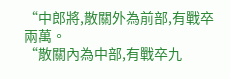“中郎將,散關外為前部,有戰卒兩萬。
“散關內為中部,有戰卒九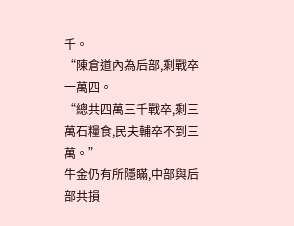千。
“陳倉道內為后部,剩戰卒一萬四。
“總共四萬三千戰卒,剩三萬石糧食,民夫輔卒不到三萬。”
牛金仍有所隱瞞,中部與后部共損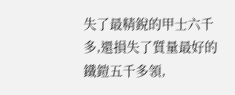失了最精銳的甲士六千多,還損失了質量最好的鐵鎧五千多領,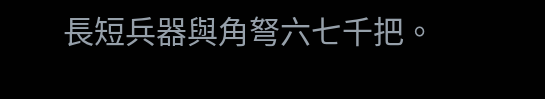長短兵器與角弩六七千把。